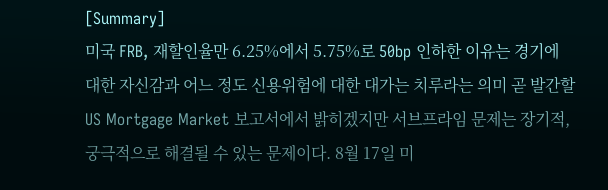[Summary]
미국 FRB, 재할인율만 6.25%에서 5.75%로 50bp 인하한 이유는 경기에 대한 자신감과 어느 정도 신용위험에 대한 대가는 치루라는 의미 곧 발간할 US Mortgage Market 보고서에서 밝히겠지만 서브프라임 문제는 장기적, 궁극적으로 해결될 수 있는 문제이다. 8월 17일 미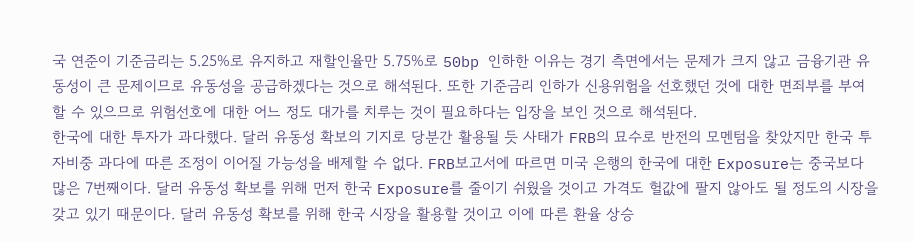국 연준이 기준금리는 5.25%로 유지하고 재할인율만 5.75%로 50bp 인하한 이유는 경기 측면에서는 문제가 크지 않고 금융기관 유동성이 큰 문제이므로 유동성을 공급하겠다는 것으로 해석된다. 또한 기준금리 인하가 신용위험을 선호했던 것에 대한 면죄부를 부여할 수 있으므로 위험선호에 대한 어느 정도 대가를 치루는 것이 필요하다는 입장을 보인 것으로 해석된다.
한국에 대한 투자가 과다했다. 달러 유동성 확보의 기지로 당분간 활용될 듯 사태가 FRB의 묘수로 반전의 모멘텀을 찾았지만 한국 투자비중 과다에 따른 조정이 이어질 가능성을 배제할 수 없다. FRB보고서에 따르면 미국 은행의 한국에 대한 Exposure는 중국보다 많은 7번째이다. 달러 유동성 확보를 위해 먼저 한국 Exposure를 줄이기 쉬웠을 것이고 가격도 헐값에 팔지 않아도 될 정도의 시장을 갖고 있기 때문이다. 달러 유동성 확보를 위해 한국 시장을 활용할 것이고 이에 따른 환율 상승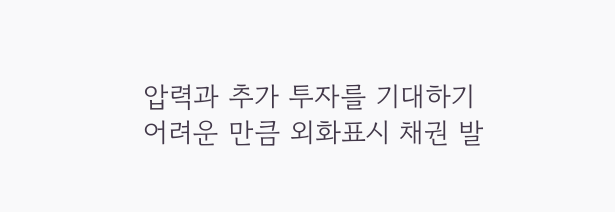압력과 추가 투자를 기대하기 어려운 만큼 외화표시 채권 발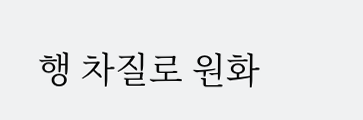행 차질로 원화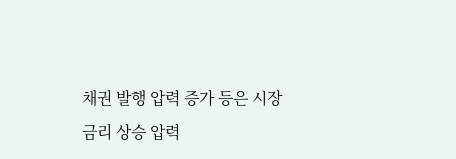채권 발행 압력 증가 등은 시장금리 상승 압력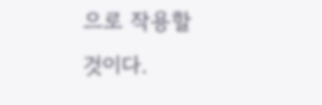으로 작용할 것이다.